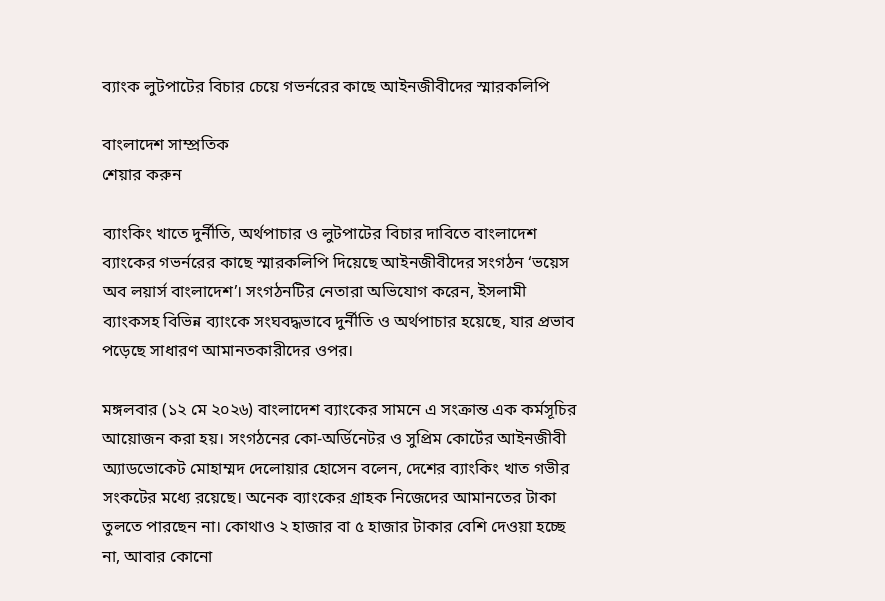ব্যাংক লুটপাটের বিচার চেয়ে গভর্নরের কাছে আইনজীবীদের স্মারকলিপি

বাংলাদেশ সাম্প্রতিক
শেয়ার করুন

ব্যাংকিং খাতে দুর্নীতি, অর্থপাচার ও লুটপাটের বিচার দাবিতে বাংলাদেশ ব্যাংকের গভর্নরের কাছে স্মারকলিপি দিয়েছে আইনজীবীদের সংগঠন ‘ভয়েস অব লয়ার্স বাংলাদেশ’। সংগঠনটির নেতারা অভিযোগ করেন, ইসলামী ব্যাংকসহ বিভিন্ন ব্যাংকে সংঘবদ্ধভাবে দুর্নীতি ও অর্থপাচার হয়েছে, যার প্রভাব পড়েছে সাধারণ আমানতকারীদের ওপর।

মঙ্গলবার (১২ মে ২০২৬) বাংলাদেশ ব্যাংকের সামনে এ সংক্রান্ত এক কর্মসূচির আয়োজন করা হয়। সংগঠনের কো-অর্ডিনেটর ও সুপ্রিম কোর্টের আইনজীবী অ্যাডভোকেট মোহাম্মদ দেলোয়ার হোসেন বলেন, দেশের ব্যাংকিং খাত গভীর সংকটের মধ্যে রয়েছে। অনেক ব্যাংকের গ্রাহক নিজেদের আমানতের টাকা তুলতে পারছেন না। কোথাও ২ হাজার বা ৫ হাজার টাকার বেশি দেওয়া হচ্ছে না, আবার কোনো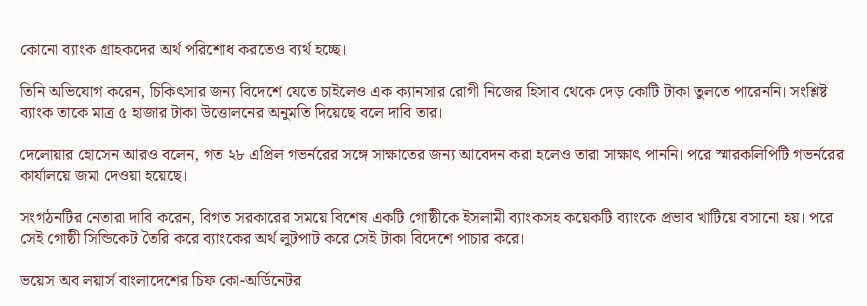কোনো ব্যাংক গ্রাহকদের অর্থ পরিশোধ করতেও ব্যর্থ হচ্ছে।

তিনি অভিযোগ করেন, চিকিৎসার জন্য বিদেশে যেতে চাইলেও এক ক্যানসার রোগী নিজের হিসাব থেকে দেড় কোটি টাকা তুলতে পারেননি। সংশ্লিষ্ট ব্যাংক তাকে মাত্র ৫ হাজার টাকা উত্তোলনের অনুমতি দিয়েছে বলে দাবি তার।

দেলোয়ার হোসেন আরও বলেন, গত ২৮ এপ্রিল গভর্নরের সঙ্গে সাক্ষাতের জন্য আবেদন করা হলেও তারা সাক্ষাৎ পাননি। পরে স্মারকলিপিটি গভর্নরের কার্যালয়ে জমা দেওয়া হয়েছে।

সংগঠনটির নেতারা দাবি করেন, বিগত সরকারের সময়ে বিশেষ একটি গোষ্ঠীকে ইসলামী ব্যাংকসহ কয়েকটি ব্যাংকে প্রভাব খাটিয়ে বসানো হয়। পরে সেই গোষ্ঠী সিন্ডিকেট তৈরি করে ব্যাংকের অর্থ লুটপাট করে সেই টাকা বিদেশে পাচার করে।

ভয়েস অব লয়ার্স বাংলাদেশের চিফ কো-অর্ডিনেটর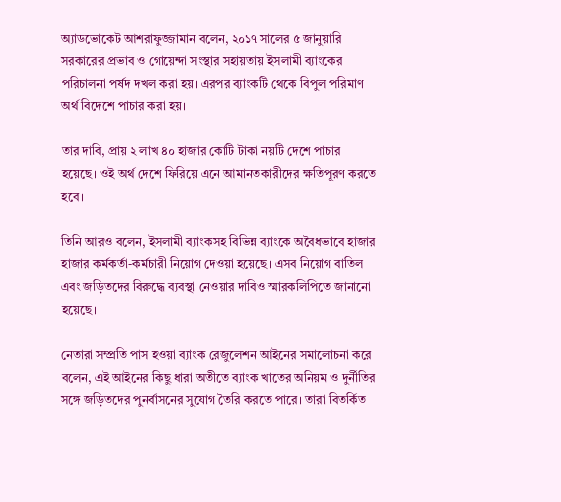অ্যাডভোকেট আশরাফুজ্জামান বলেন, ২০১৭ সালের ৫ জানুয়ারি সরকারের প্রভাব ও গোয়েন্দা সংস্থার সহায়তায় ইসলামী ব্যাংকের পরিচালনা পর্ষদ দখল করা হয়। এরপর ব্যাংকটি থেকে বিপুল পরিমাণ অর্থ বিদেশে পাচার করা হয়।

তার দাবি, প্রায় ২ লাখ ৪০ হাজার কোটি টাকা নয়টি দেশে পাচার হয়েছে। ওই অর্থ দেশে ফিরিয়ে এনে আমানতকারীদের ক্ষতিপূরণ করতে হবে।

তিনি আরও বলেন, ইসলামী ব্যাংকসহ বিভিন্ন ব্যাংকে অবৈধভাবে হাজার হাজার কর্মকর্তা-কর্মচারী নিয়োগ দেওয়া হয়েছে। এসব নিয়োগ বাতিল এবং জড়িতদের বিরুদ্ধে ব্যবস্থা নেওয়ার দাবিও স্মারকলিপিতে জানানো হয়েছে।

নেতারা সম্প্রতি পাস হওয়া ব্যাংক রেজুলেশন আইনের সমালোচনা করে বলেন, এই আইনের কিছু ধারা অতীতে ব্যাংক খাতের অনিয়ম ও দুর্নীতির সঙ্গে জড়িতদের পুনর্বাসনের সুযোগ তৈরি করতে পারে। তারা বিতর্কিত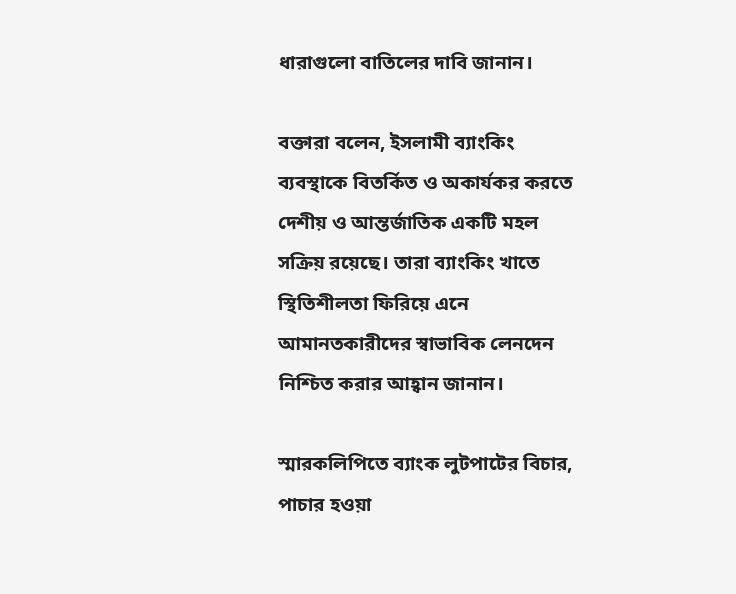ধারাগুলো বাতিলের দাবি জানান।

বক্তারা বলেন, ইসলামী ব্যাংকিং ব্যবস্থাকে বিতর্কিত ও অকার্যকর করতে দেশীয় ও আন্তর্জাতিক একটি মহল সক্রিয় রয়েছে। তারা ব্যাংকিং খাতে স্থিতিশীলতা ফিরিয়ে এনে আমানতকারীদের স্বাভাবিক লেনদেন নিশ্চিত করার আহ্বান জানান।

স্মারকলিপিতে ব্যাংক লুটপাটের বিচার, পাচার হওয়া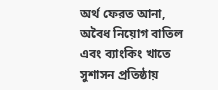অর্থ ফেরত আনা, অবৈধ নিয়োগ বাতিল এবং ব্যাংকিং খাতে সুশাসন প্রতিষ্ঠায়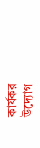কার্যকর উদ্যোগ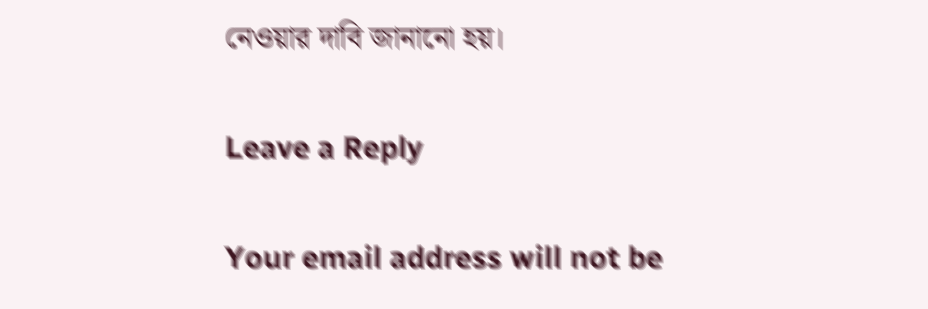নেওয়ার দাবি জানানো হয়।

Leave a Reply

Your email address will not be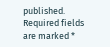published. Required fields are marked *